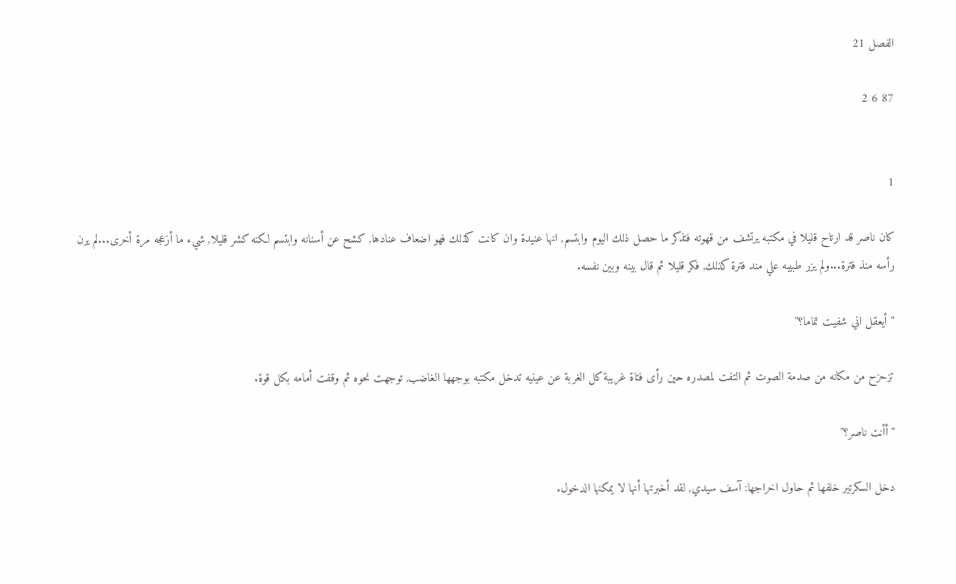الفصل 21

87 6 2


1

كان ناصر قد ارتاح قليلا في مكتبه يرتشف من قهوته فتذكر ما حصل ذلك اليوم وابتسم, انها عنيدة وان كانت كذلك فهو اضعاف عنادها, كشح عن أسنانه وابتسم لكنه كشر قليلا, شيء ما أزعجه مرة أخرى...لم يرن رأسه منذ فترة...ولم يزر طبيبه علي مند فترة كذلك, فكر قليلا ثم قال بينه وبين نفسه.

"أيعقل اني شفيت تماما؟"

تزحزح من مكانه من صدمة الصوت ثم التفت لمصدره حين رأى فتاة غريبة كل الغربة عن عينيه تدخل مكتبه بوجهها الغاضب, توجهت نحوه ثم وقفت أمامه بكل قوة.

"أأنت ناصر؟"

دخل السكرتير خلفها ثم حاول اخراجها: آسف سيدي, لقد أخبرتها أنها لا يمكنها الدخول.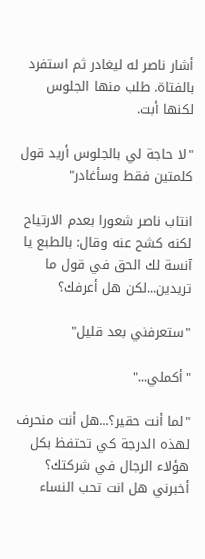أشار ناصر له ليغادر ثم استفرد بالفتاة. طلب منها الجلوس لكنها أبت.

"لا حاجة لي بالجلوس أريد قول كلمتين فقط وسأغادر"

انتاب ناصر شعورا بعدم الارتياح لكنه كشح عنه وقال: بالطبع يا آنسة لك الحق في قول ما تريدين...لكن هل أعرفك؟

"ستعرفني بعد قليل"

"أكملي..."

"لما أنت حقير؟...هل أنت منحرف لهذه الدرجة كي تحتفظ بكل هؤلاء الرجال في شركتك؟ أخبرني هل انت تحب النساء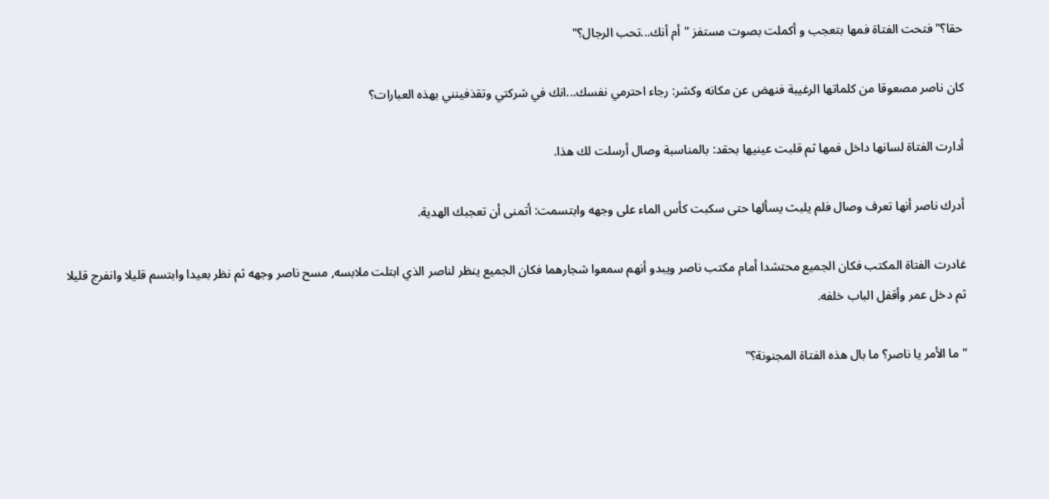حقا؟" فتحت الفتاة فمها بتعجب و أكملت بصوت مستفز "أم أنك...تحب الرجال؟"

كان ناصر مصعوقا من كلماتها الرغيبة فنهض عن مكانه وكشر: رجاء احترمي نفسك...انك في شركتي وتقذفينني بهذه العبارات؟

أدارت الفتاة لسانها داخل فمها ثم قلبت عينيها بحقد: بالمناسبة وصال أرسلت لك هذا.

أدرك ناصر أنها تعرف وصال فلم يلبث يسألها حتى سكبت كأس الماء على وجهه وابتسمت: أتمنى أن تعجبك الهدية.

غادرت الفتاة المكتب فكان الجميع محتشدا أمام مكتب ناصر ويبدو أنهم سمعوا شجارهما فكان الجميع ينظر لناصر الذي ابتلت ملابسه, مسح ناصر وجهه ثم نظر بعيدا وابتسم قليلا وانفرج قليلا ثم دخل عمر وأقفل الباب خلفه.

"ما الأمر يا ناصر؟ ما بال هذه الفتاة المجنونة؟"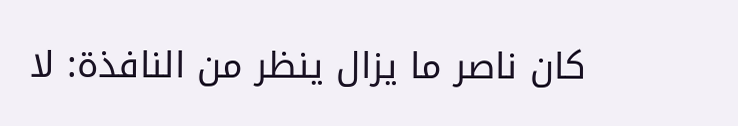كان ناصر ما يزال ينظر من النافذة: لا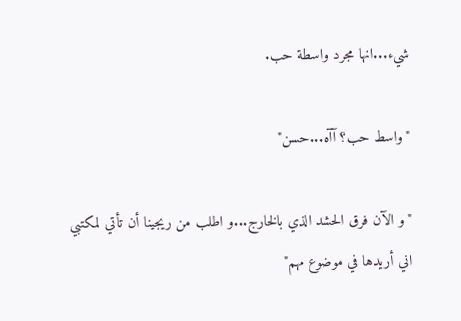شيء...انها مجرد واسطة حب.

"واسط حب؟ آآه...حسن"

"و الآن فرق الحشد الذي بالخارج...و اطلب من ريجينا أن تأتي لمكتبي اني أريدها في موضوع مهم"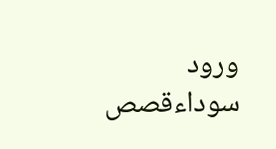ورود سوداءقصص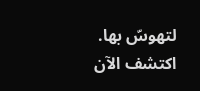لتهوسّ بها. اكتشف الآن